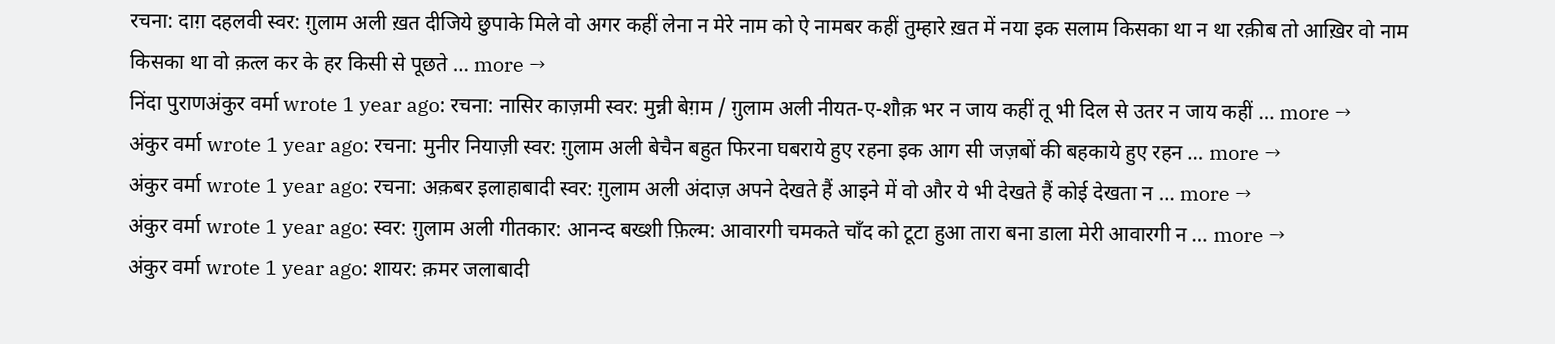रचना: दाग़ दहलवी स्वर: ग़ुलाम अली ख़त दीजिये छुपाके मिले वो अगर कहीं लेना न मेरे नाम को ऐ नामबर कहीं तुम्हारे ख़त में नया इक सलाम किसका था न था रक़ीब तो आख़िर वो नाम किसका था वो क़त्ल कर के हर किसी से पूछते … more →
निंदा पुराणअंकुर वर्मा wrote 1 year ago: रचना: नासिर काज़मी स्वर: मुन्नी बेग़म / ग़ुलाम अली नीयत-ए-शौक़ भर न जाय कहीं तू भी दिल से उतर न जाय कहीं … more →
अंकुर वर्मा wrote 1 year ago: रचना: मुनीर नियाज़ी स्वर: ग़ुलाम अली बेचैन बहुत फिरना घबराये हुए रहना इक आग सी जज़बों की बहकाये हुए रहन … more →
अंकुर वर्मा wrote 1 year ago: रचना: अक़बर इलाहाबादी स्वर: ग़ुलाम अली अंदाज़ अपने देखते हैं आइने में वो और ये भी देखते हैं कोई देखता न … more →
अंकुर वर्मा wrote 1 year ago: स्वर: ग़ुलाम अली गीतकार: आनन्द बख्शी फ़िल्म: आवारगी चमकते चाँद को टूटा हुआ तारा बना डाला मेरी आवारगी न … more →
अंकुर वर्मा wrote 1 year ago: शायर: क़मर जलाबादी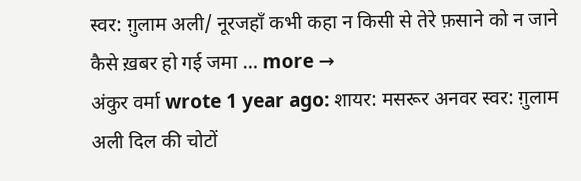स्वर: ग़ुलाम अली/ नूरजहाँ कभी कहा न किसी से तेरे फ़साने को न जाने कैसे ख़बर हो गई जमा … more →
अंकुर वर्मा wrote 1 year ago: शायर: मसरूर अनवर स्वर: ग़ुलाम अली दिल की चोटों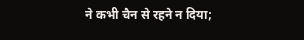ने कभी चैन से रहने न दिया;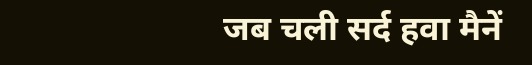जब चली सर्द हवा मैनें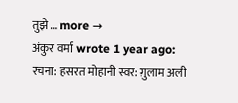तुझे … more →
अंकुर वर्मा wrote 1 year ago: रचना: हसरत मोहानी स्वर: ग़ुलाम अली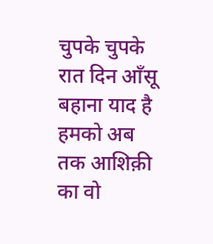चुपके चुपके रात दिन आँसू बहाना याद है हमको अब तक आशिक़ी का वो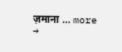ज़माना … more →